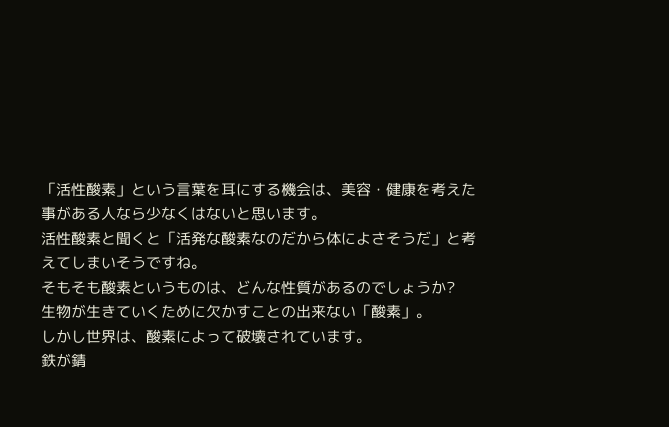「活性酸素」という言葉を耳にする機会は、美容・健康を考えた事がある人なら少なくはないと思います。
活性酸素と聞くと「活発な酸素なのだから体によさそうだ」と考えてしまいそうですね。
そもそも酸素というものは、どんな性質があるのでしょうか?
生物が生きていくために欠かすことの出来ない「酸素」。
しかし世界は、酸素によって破壊されています。
鉄が錆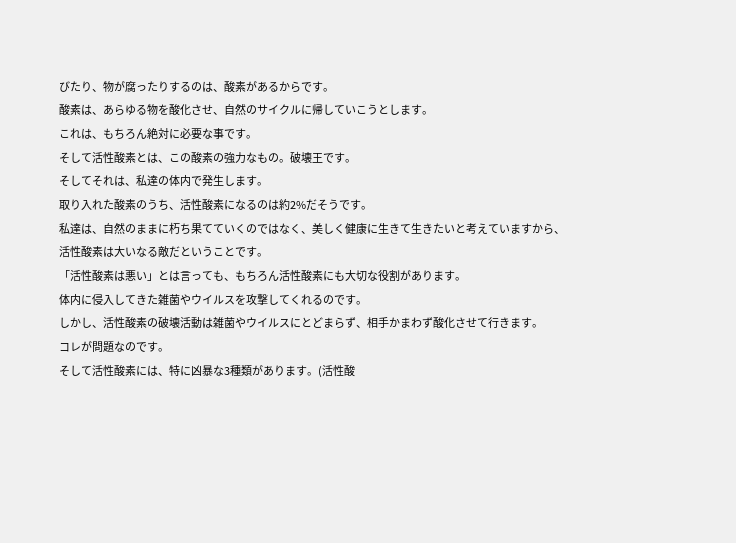びたり、物が腐ったりするのは、酸素があるからです。
酸素は、あらゆる物を酸化させ、自然のサイクルに帰していこうとします。
これは、もちろん絶対に必要な事です。
そして活性酸素とは、この酸素の強力なもの。破壊王です。
そしてそれは、私達の体内で発生します。
取り入れた酸素のうち、活性酸素になるのは約2%だそうです。
私達は、自然のままに朽ち果てていくのではなく、美しく健康に生きて生きたいと考えていますから、活性酸素は大いなる敵だということです。
「活性酸素は悪い」とは言っても、もちろん活性酸素にも大切な役割があります。
体内に侵入してきた雑菌やウイルスを攻撃してくれるのです。
しかし、活性酸素の破壊活動は雑菌やウイルスにとどまらず、相手かまわず酸化させて行きます。
コレが問題なのです。
そして活性酸素には、特に凶暴な3種類があります。(活性酸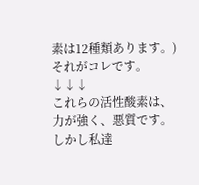素は12種類あります。)
それがコレです。↓↓↓
これらの活性酸素は、力が強く、悪質です。
しかし私達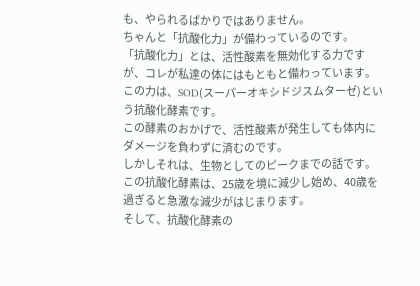も、やられるばかりではありません。
ちゃんと「抗酸化力」が備わっているのです。
「抗酸化力」とは、活性酸素を無効化する力ですが、コレが私達の体にはもともと備わっています。
この力は、SOD(スーパーオキシドジスムターゼ)という抗酸化酵素です。
この酵素のおかげで、活性酸素が発生しても体内にダメージを負わずに済むのです。
しかしそれは、生物としてのピークまでの話です。
この抗酸化酵素は、25歳を境に減少し始め、40歳を過ぎると急激な減少がはじまります。
そして、抗酸化酵素の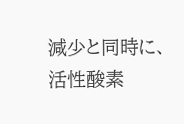減少と同時に、活性酸素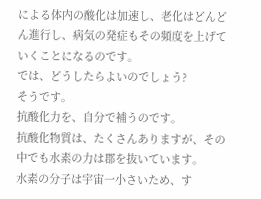による体内の酸化は加速し、老化はどんどん進行し、病気の発症もその頻度を上げていくことになるのです。
では、どうしたらよいのでしょう?
そうです。
抗酸化力を、自分で補うのです。
抗酸化物質は、たくさんありますが、その中でも水素の力は郡を抜いています。
水素の分子は宇宙一小さいため、す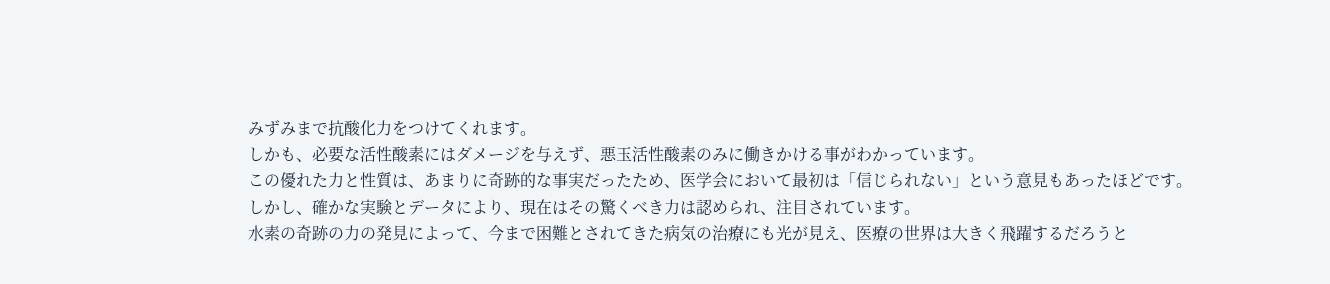みずみまで抗酸化力をつけてくれます。
しかも、必要な活性酸素にはダメージを与えず、悪玉活性酸素のみに働きかける事がわかっています。
この優れた力と性質は、あまりに奇跡的な事実だったため、医学会において最初は「信じられない」という意見もあったほどです。
しかし、確かな実験とデータにより、現在はその驚くべき力は認められ、注目されています。
水素の奇跡の力の発見によって、今まで困難とされてきた病気の治療にも光が見え、医療の世界は大きく飛躍するだろうと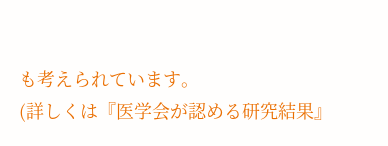も考えられています。
(詳しくは『医学会が認める研究結果』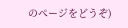のページをどうぞ)